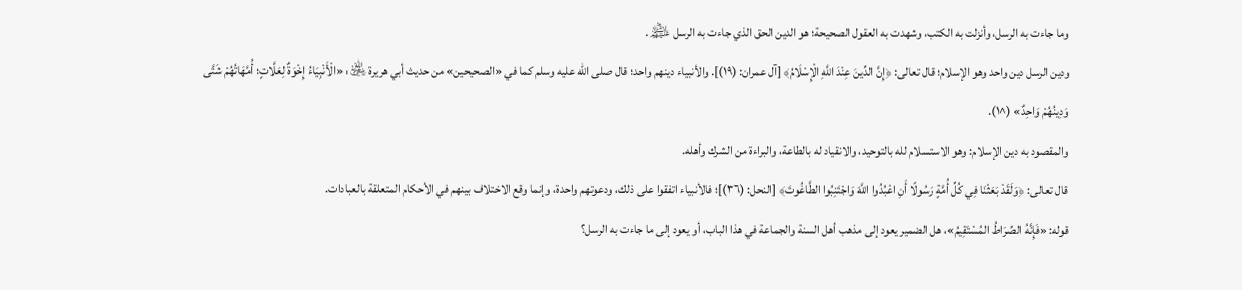وما جاءت به الرسل، وأنزلت به الكتب، وشهدت به العقول الصحيحة؛ هو الدين الحق الذي جاءت به الرسل ﵈.
ودين الرسل دين واحد وهو الإسلام؛ قال تعالى: ﴿إِنَّ الدِّينَ عِنْدَ اللَّهِ الْإِسْلَامُ﴾ [آل عمران: (١٩)]. والأنبياء دينهم واحد؛ قال صلى الله عليه وسلم كما في «الصحيحين» من حديث أبي هريرة ﵁: «الْأَنْبِيَاءُ إِخْوَةٌ لِعَلَّاتٍ؛ أُمَّهَاتُهُمْ شَتَّى وَدِينُهُمْ وَاحِدٌ» (^١).
والمقصود به دين الإسلام: وهو الاستسلام لله بالتوحيد، والانقياد له بالطاعة، والبراءة من الشرك وأهله.
قال تعالى: ﴿وَلَقَدْ بَعَثْنَا فِي كُلِّ أُمَّةٍ رَسُولًا أَنِ اعْبُدُوا اللَّهَ وَاجْتَنِبُوا الطَّاغُوتَ﴾ [النحل: (٣٦)]؛ فالأنبياء اتفقوا على ذلك، ودعوتهم واحدة، وإنما وقع الاختلاف بينهم في الأحكام المتعلقة بالعبادات.
قوله: «فَإِنَّهُ الصِّرَاطُ المُسْتَقِيمُ»، هل الضمير يعود إلى مذهب أهل السنة والجماعة في هذا الباب، أو يعود إلى ما جاءت به الرسل؟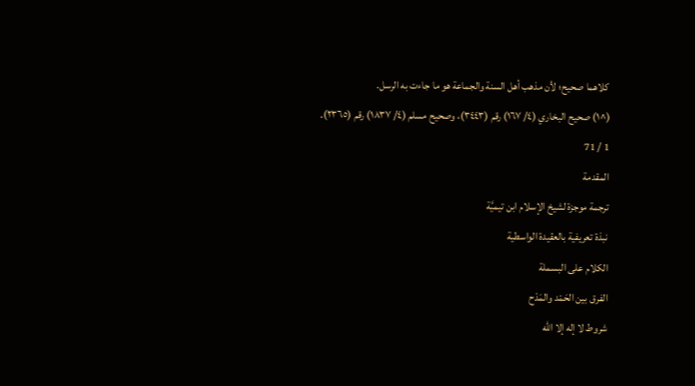كلاهما صحيح؛ لأن مذهب أهل السنة والجماعة هو ما جاءت به الرسل.
(^١) صحيح البخاري (٤/ ١٦٧) رقم (٣٤٤٣)، وصحيح مسلم (٤/ ١٨٣٧) رقم (٢٣٦٥).
1 / 71
المقدمة
ترجمة موجزة لشيخ الإسلام ابن تيميَّة
نبذة تعريفية بالعقيدة الواسطية
الكلام على البسملة
الفرق بين الحَمْد والمَدْح
شروط لا إله إلا الله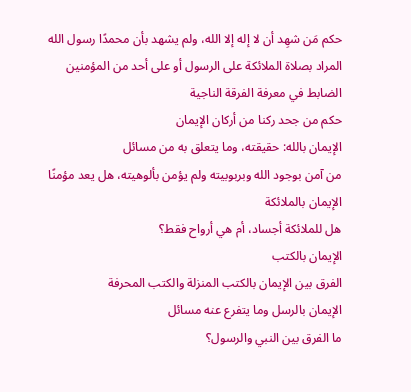حكم مَن شهِد أن لا إله إلا الله، ولم يشهد بأن محمدًا رسول الله
المراد بصلاة الملائكة على الرسول أو على أحد من المؤمنين
الضابط في معرفة الفرقة الناجية
حكم من جحد ركنا من أركان الإيمان
الإيمان بالله: حقيقته، وما يتعلق به من مسائل
من آمن بوجود الله وبربوبيته ولم يؤمن بألوهيته، هل يعد مؤمنًا
الإيمان بالملائكة
هل للملائكة أجساد، أم هي أرواح فقط؟
الإيمان بالكتب
الفرق بين الإيمان بالكتب المنزلة والكتب المحرفة
الإيمان بالرسل وما يتفرع عنه مسائل
ما الفرق بين النبي والرسول؟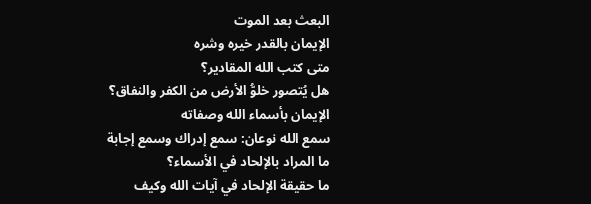البعث بعد الموت
الإيمان بالقدر خيره وشره
متى كتب الله المقادير؟
هل يُتصور خلوُّ الأرض من الكفر والنفاق؟
الإيمان بأسماء الله وصفاته
سمع الله نوعان: سمع إدراك وسمع إجابة
ما المراد بالإلحاد في الأسماء؟
ما حقيقة الإلحاد في آيات الله وكيف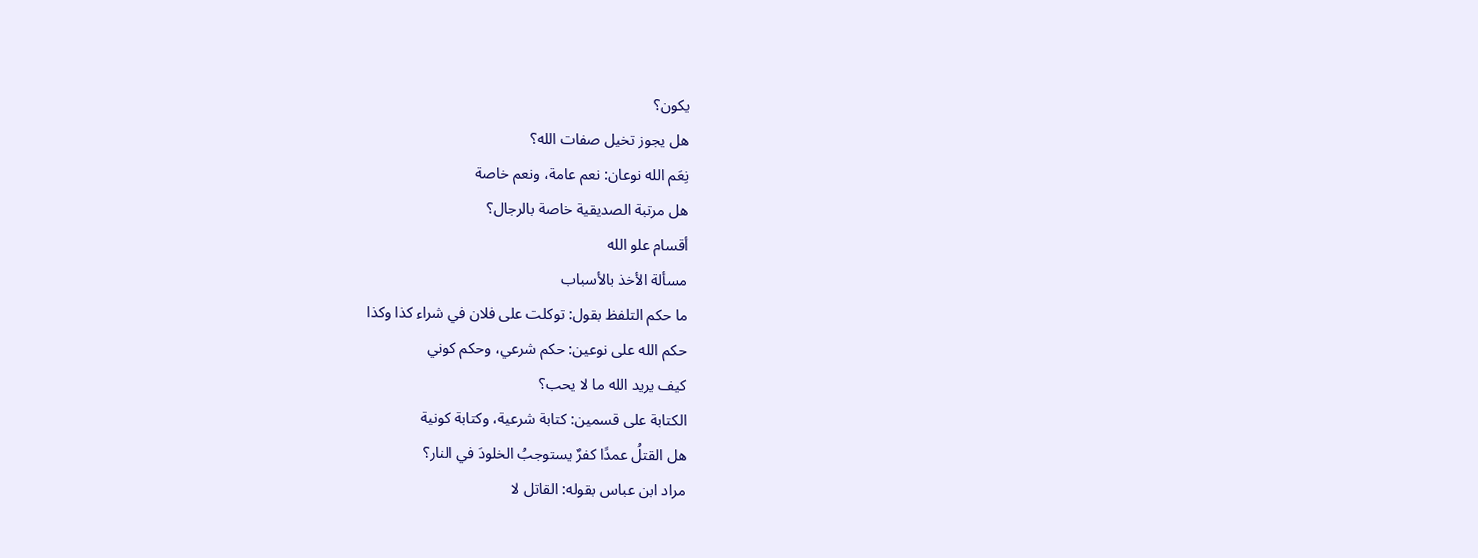يكون؟
هل يجوز تخيل صفات الله؟
نِعَم الله نوعان: نعم عامة، ونعم خاصة
هل مرتبة الصديقية خاصة بالرجال؟
أقسام علو الله
مسألة الأخذ بالأسباب
ما حكم التلفظ بقول: توكلت على فلان في شراء كذا وكذا
حكم الله على نوعين: حكم شرعي، وحكم كوني
كيف يريد الله ما لا يحب؟
الكتابة على قسمين: كتابة شرعية، وكتابة كونية
هل القتلُ عمدًا كفرٌ يستوجبُ الخلودَ في النار؟
مراد ابن عباس بقوله: القاتل لا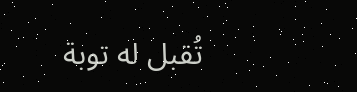تُقبل له توبة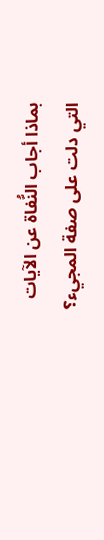بماذا أجاب النُّفاة عن الآيات التي دلت على صفة المجيء؟